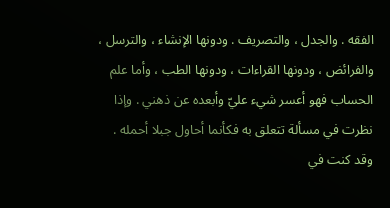الفقه . والجدل ، والتصريف . ودونها الإنشاء ، والترسل ، والفرائض ، ودونها القراءات ، ودونها الطب ، وأما علم الحساب فهو أعسر شيء عليّ وأبعده عن ذهني . وإذا نظرت في مسألة تتعلق به فكأنما أحاول جبلا أحمله .
وقد كنت في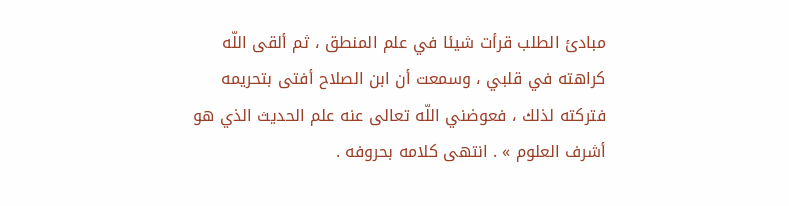مبادئ الطلب قرأت شيئا في علم المنطق ، ثم ألقى اللّه كراهته في قلبي ، وسمعت أن ابن الصلاح أفتى بتحريمه فتركته لذلك ، فعوضني اللّه تعالى عنه علم الحديث الذي هو أشرف العلوم » . انتهى كلامه بحروفه .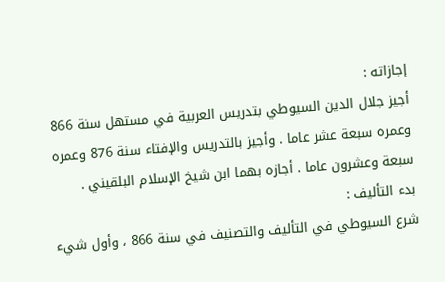إجازاته :
أجيز جلال الدين السيوطي بتدريس العربية في مستهل سنة 866 وعمره سبعة عشر عاما . وأجيز بالتدريس والإفتاء سنة 876 وعمره سبعة وعشرون عاما . أجازه بهما ابن شيخ الإسلام البلقيني .
بدء التأليف :
شرع السيوطي في التأليف والتصنيف في سنة 866 ، وأول شيء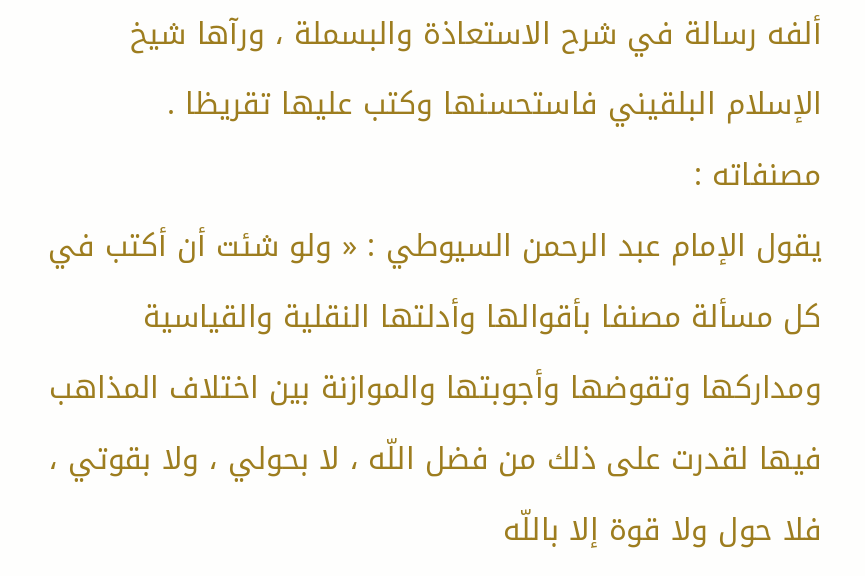ألفه رسالة في شرح الاستعاذة والبسملة ، ورآها شيخ الإسلام البلقيني فاستحسنها وكتب عليها تقريظا .
مصنفاته :
يقول الإمام عبد الرحمن السيوطي : « ولو شئت أن أكتب في كل مسألة مصنفا بأقوالها وأدلتها النقلية والقياسية ومداركها وتقوضها وأجوبتها والموازنة بين اختلاف المذاهب فيها لقدرت على ذلك من فضل اللّه ، لا بحولي ، ولا بقوتي ، فلا حول ولا قوة إلا باللّه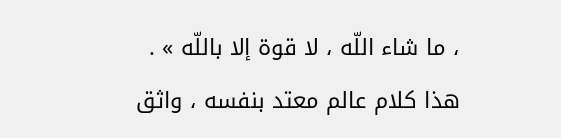، ما شاء اللّه ، لا قوة إلا باللّه » .
هذا كلام عالم معتد بنفسه ، واثق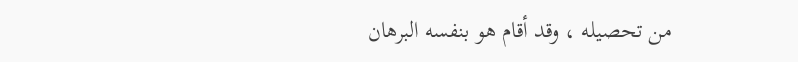من تحصيله ، وقد أقام هو بنفسه البرهان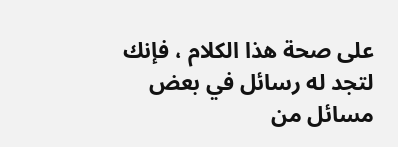على صحة هذا الكلام ، فإنك لتجد له رسائل في بعض مسائل من